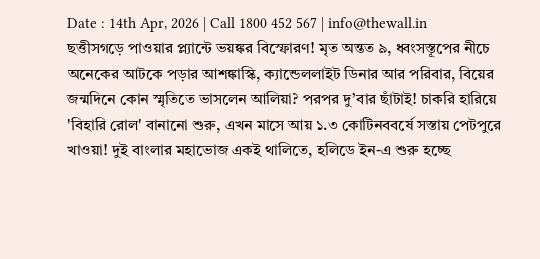Date : 14th Apr, 2026 | Call 1800 452 567 | info@thewall.in
ছত্তীসগড়ে পাওয়ার প্ল্যান্টে ভয়ঙ্কর বিস্ফোরণ! মৃত অন্তত ৯, ধ্বংসস্তূপের নীচে অনেকের আটকে পড়ার আশঙ্কাস্কি, ক্যান্ডেললাইট ডিনার আর পরিবার, বিয়ের জন্মদিনে কোন স্মৃতিতে ভাসলেন আলিয়া? পরপর দু’বার ছাঁটাই! চাকরি হারিয়ে 'বিহারি রোল' বানানো শুরু, এখন মাসে আয় ১.৩ কোটিনববর্ষে সস্তায় পেটপুরে খাওয়া! দুই বাংলার মহাভোজ একই থালিতে, হলিডে ইন-এ শুরু হচ্ছে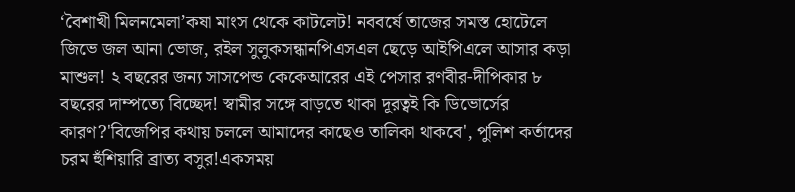‘বৈশাখী মিলনমেলা’কষা মাংস থেকে কাটলেট! নববর্ষে তাজের সমস্ত হোটেলে জিভে জল আনা ভোজ, রইল সুলুকসন্ধানপিএসএল ছেড়ে আইপিএলে আসার কড়া মাশুল! ২ বছরের জন্য সাসপেন্ড কেকেআরের এই পেসার রণবীর-দীপিকার ৮ বছরের দাম্পত্যে বিচ্ছেদ! স্বামীর সঙ্গে বাড়তে থাকা দূরত্বই কি ডিভোর্সের কারণ?'বিজেপির কথায় চললে আমাদের কাছেও তালিকা থাকবে', পুলিশ কর্তাদের চরম হুঁশিয়ারি ব্রাত্য বসুর!একসময়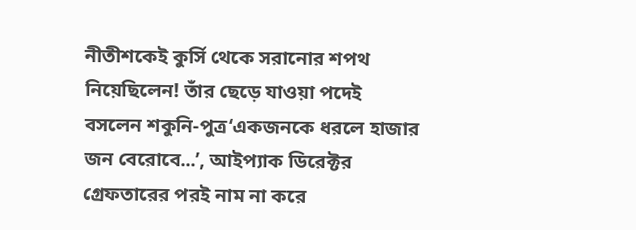নীতীশকেই কুর্সি থেকে সরানোর শপথ নিয়েছিলেন! তাঁর ছেড়ে যাওয়া পদেই বসলেন শকুনি-পুত্র‘একজনকে ধরলে হাজার জন বেরোবে...’, আইপ্যাক ডিরেক্টর গ্রেফতারের পরই নাম না করে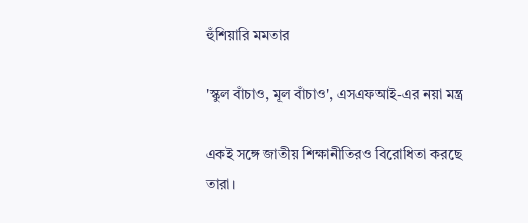হুঁশিয়ারি মমতার

'স্কুল বাঁচাও, মূল বাঁচাও', এসএফআই-এর নয়া মন্ত্র

একই সঙ্গে জাতীয় শিক্ষানীতিরও বিরোধিতা করছে তারা।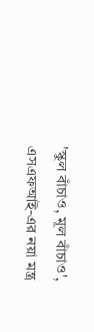'স্কুল বাঁচাও, মূল বাঁচাও', এসএফআই-এর নয়া মন্ত্র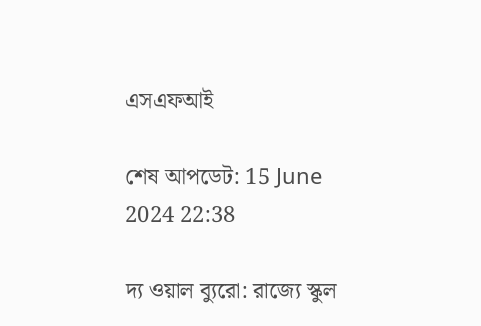এসএফআই

শেষ আপডেট: 15 June 2024 22:38

দ্য ওয়াল ব্যুরো: রাজ্যে স্কুল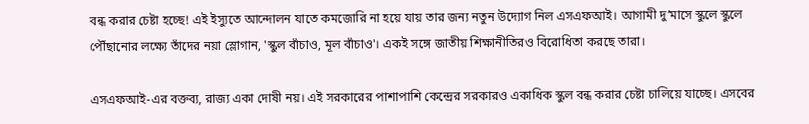বন্ধ করার চেষ্টা হচ্ছে! এই ইস্যুতে আন্দোলন যাতে কমজোরি না হয়ে যায় তার জন্য নতুন উদ্যোগ নিল এসএফআই। আগামী দু’মাসে স্কুলে স্কুলে পৌঁছানোর লক্ষ্যে তাঁদের নয়া স্লোগান, 'স্কুল বাঁচাও, মূল বাঁচাও'। একই সঙ্গে জাতীয় শিক্ষানীতিরও বিরোধিতা করছে তারা।

এসএফআই-এর বক্তব্য, রাজ্য একা দোষী নয়। এই সরকারের পাশাপাশি কেন্দ্রের সরকারও একাধিক স্কুল বন্ধ করার চেষ্টা চালিয়ে যাচ্ছে। এসবের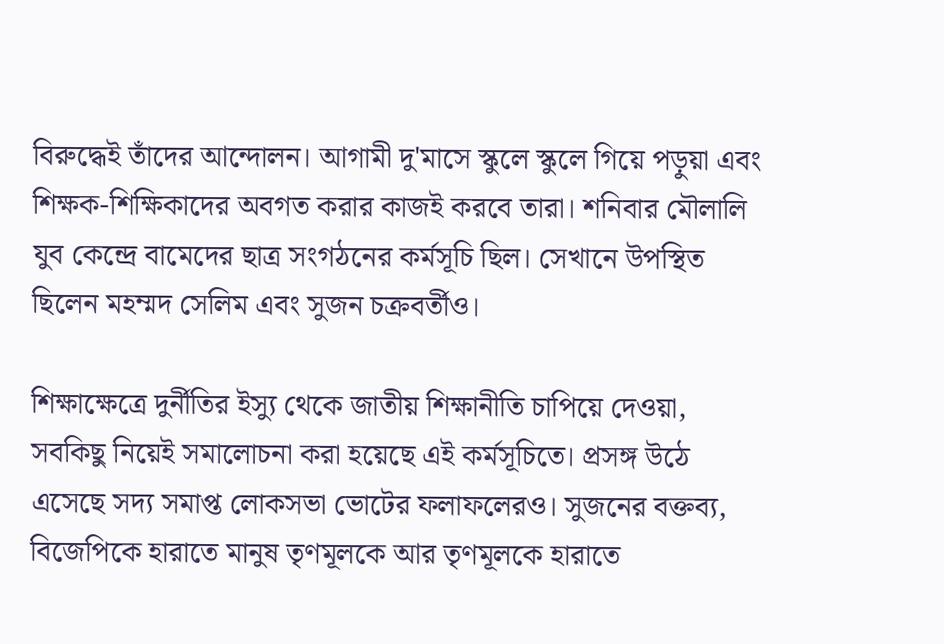বিরুদ্ধেই তাঁদের আন্দোলন। আগামী দু'মাসে স্কুলে স্কুলে গিয়ে পড়ুয়া এবং শিক্ষক-শিক্ষিকাদের অবগত করার কাজই করবে তারা। শনিবার মৌলালি যুব কেন্দ্রে বামেদের ছাত্র সংগঠনের কর্মসূচি ছিল। সেখানে উপস্থিত ছিলেন মহম্মদ সেলিম এবং সুজন চক্রবর্তীও।

শিক্ষাক্ষেত্রে দুর্নীতির ইস্যু থেকে জাতীয় শিক্ষানীতি চাপিয়ে দেওয়া, সবকিছু নিয়েই সমালোচনা করা হয়েছে এই কর্মসূচিতে। প্রসঙ্গ উঠে এসেছে সদ্য সমাপ্ত লোকসভা ভোটের ফলাফলেরও। সুজনের বক্তব্য, বিজেপিকে হারাতে মানুষ তৃণমূলকে আর তৃণমূলকে হারাতে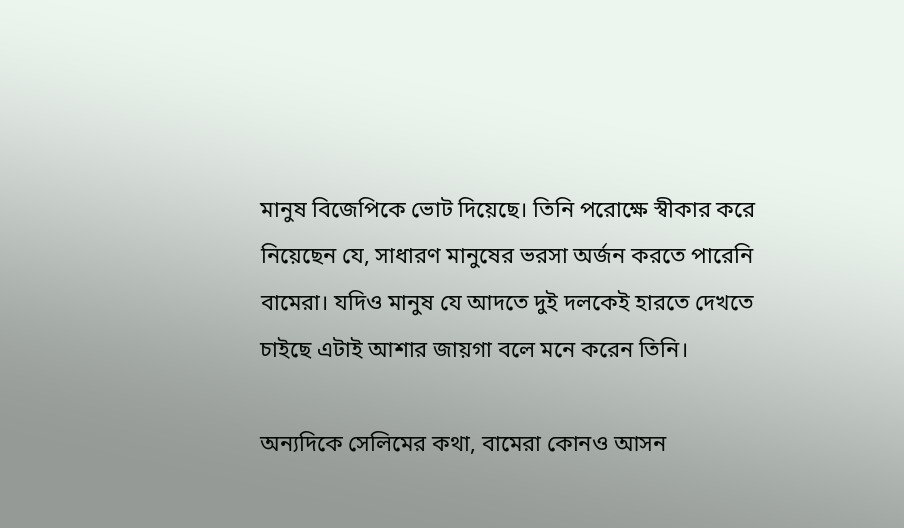মানুষ বিজেপিকে ভোট দিয়েছে। তিনি পরোক্ষে স্বীকার করে নিয়েছেন যে, সাধারণ মানুষের ভরসা অর্জন করতে পারেনি বামেরা। যদিও মানুষ যে আদতে দুই দলকেই হারতে দেখতে চাইছে এটাই আশার জায়গা বলে মনে করেন তিনি।

অন্যদিকে সেলিমের কথা, বামেরা কোনও আসন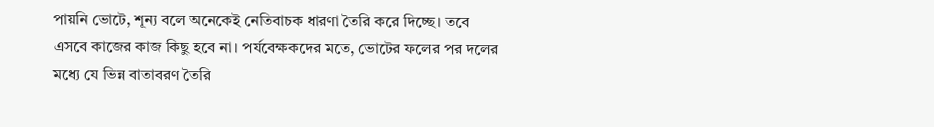পায়নি ভোটে, শূন্য বলে অনেকেই নেতিবাচক ধারণা তৈরি করে দিচ্ছে। তবে এসবে কাজের কাজ কিছু হবে না। পর্যবেক্ষকদের মতে, ভোটের ফলের পর দলের মধ্যে যে ভিন্ন বাতাবরণ তৈরি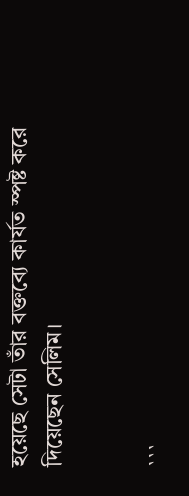হয়েছে সেটা তাঁর বক্তব্যে কার্যত স্পষ্ট করে দিয়েছেন সেলিম।


```